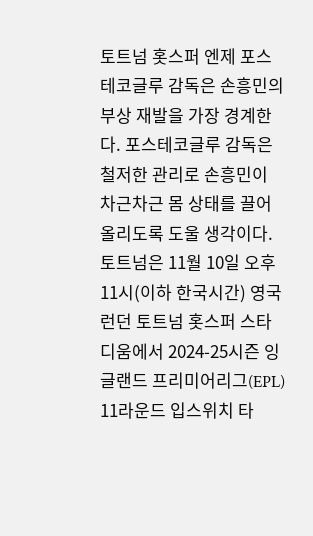토트넘 홋스퍼 엔제 포스테코글루 감독은 손흥민의 부상 재발을 가장 경계한다. 포스테코글루 감독은 철저한 관리로 손흥민이 차근차근 몸 상태를 끌어올리도록 도울 생각이다.
토트넘은 11월 10일 오후 11시(이하 한국시간) 영국 런던 토트넘 홋스퍼 스타디움에서 2024-25시즌 잉글랜드 프리미어리그(EPL) 11라운드 입스위치 타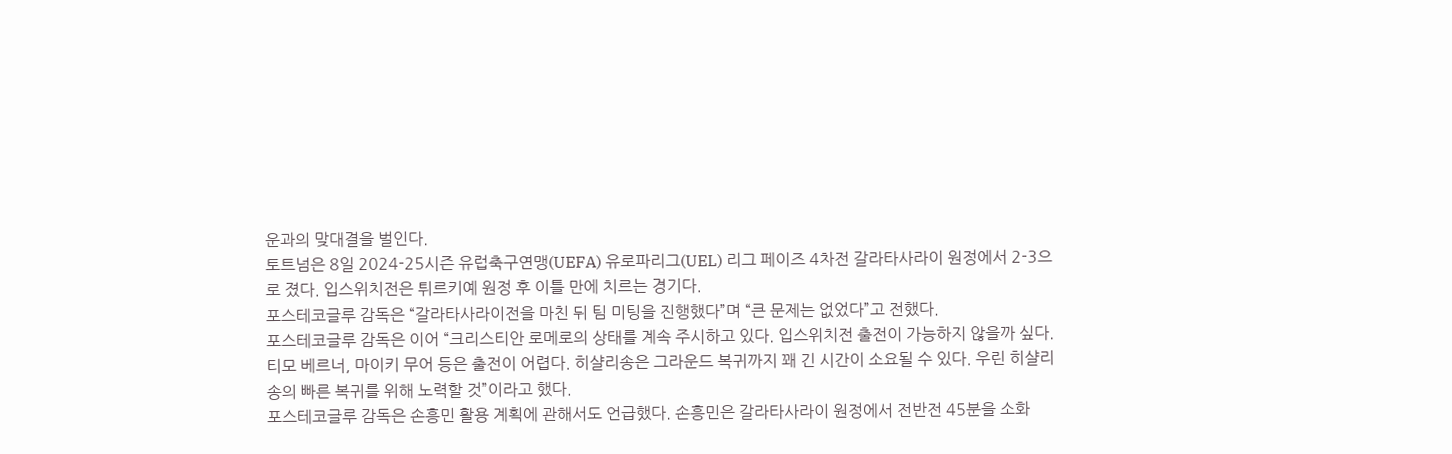운과의 맞대결을 벌인다.
토트넘은 8일 2024-25시즌 유럽축구연맹(UEFA) 유로파리그(UEL) 리그 페이즈 4차전 갈라타사라이 원정에서 2-3으로 졌다. 입스위치전은 튀르키예 원정 후 이틀 만에 치르는 경기다.
포스테코글루 감독은 “갈라타사라이전을 마친 뒤 팀 미팅을 진행했다”며 “큰 문제는 없었다”고 전했다.
포스테코글루 감독은 이어 “크리스티안 로메로의 상태를 계속 주시하고 있다. 입스위치전 출전이 가능하지 않을까 싶다. 티모 베르너, 마이키 무어 등은 출전이 어렵다. 히샬리송은 그라운드 복귀까지 꽤 긴 시간이 소요될 수 있다. 우린 히샬리송의 빠른 복귀를 위해 노력할 것”이라고 했다.
포스테코글루 감독은 손흥민 활용 계획에 관해서도 언급했다. 손흥민은 갈라타사라이 원정에서 전반전 45분을 소화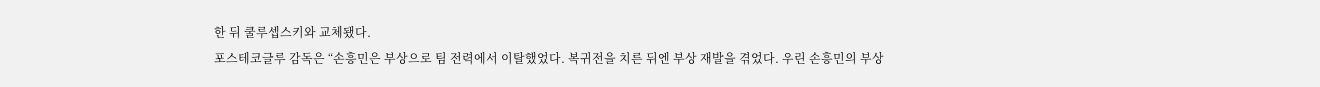한 뒤 쿨루셉스키와 교체됐다.
포스테코글루 감독은 “손흥민은 부상으로 팀 전력에서 이탈했었다. 복귀전을 치른 뒤엔 부상 재발을 겪었다. 우린 손흥민의 부상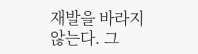재발을 바라지 않는다. 그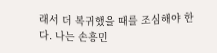래서 더 복귀했을 때를 조심해야 한다. 나는 손흥민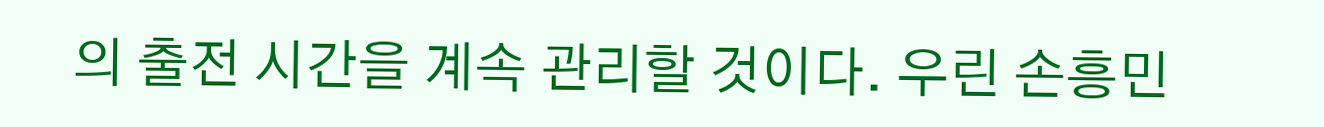의 출전 시간을 계속 관리할 것이다. 우린 손흥민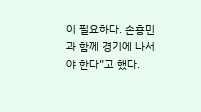이 필요하다. 손흥민과 함께 경기에 나서야 한다”고 했다.